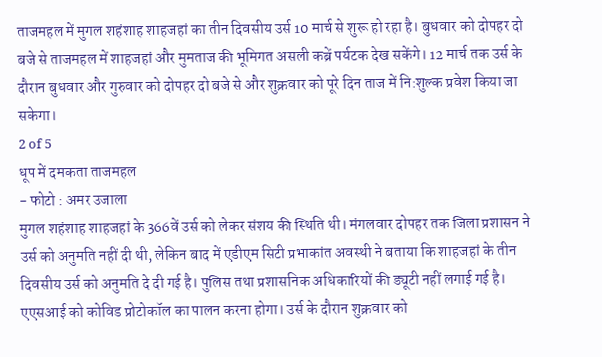ताजमहल में मुगल शहंशाह शाहजहां का तीन दिवसीय उर्स 10 मार्च से शुरू हो रहा है। बुधवार को दोपहर दो बजे से ताजमहल में शाहजहां और मुमताज की भूमिगत असली कब्रें पर्यटक देख सकेंगे। 12 मार्च तक उर्स के दौरान बुधवार और गुरुवार को दोपहर दो बजे से और शुक्रवार को पूरे दिन ताज में नि:शुल्क प्रवेश किया जा सकेगा।
2 of 5
धूप में दमकता ताजमहल
- फोटो : अमर उजाला
मुगल शहंशाह शाहजहां के 366वें उर्स को लेकर संशय की स्थिति थी। मंगलवार दोपहर तक जिला प्रशासन ने उर्स को अनुमति नहीं दी थी, लेकिन बाद में एडीएम सिटी प्रभाकांत अवस्थी ने बताया कि शाहजहां के तीन दिवसीय उर्स को अनुमति दे दी गई है। पुलिस तथा प्रशासनिक अधिकारियों की ड्यूटी नहीं लगाई गई है। एएसआई को कोविड प्रोटोकॉल का पालन करना होगा। उर्स के दौरान शुक्रवार को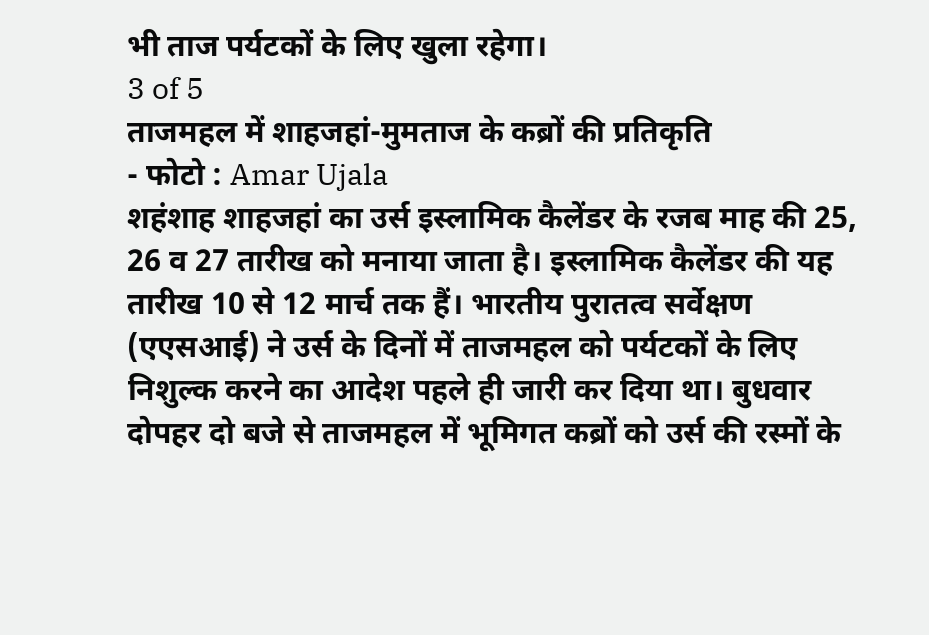भी ताज पर्यटकों के लिए खुला रहेगा।
3 of 5
ताजमहल में शाहजहां-मुमताज के कब्रों की प्रतिकृति
- फोटो : Amar Ujala
शहंशाह शाहजहां का उर्स इस्लामिक कैलेंडर के रजब माह की 25, 26 व 27 तारीख को मनाया जाता है। इस्लामिक कैलेंडर की यह तारीख 10 से 12 मार्च तक हैं। भारतीय पुरातत्व सर्वेक्षण (एएसआई) ने उर्स के दिनों में ताजमहल को पर्यटकों के लिए निशुल्क करने का आदेश पहले ही जारी कर दिया था। बुधवार दोपहर दो बजे से ताजमहल में भूमिगत कब्रों को उर्स की रस्मों के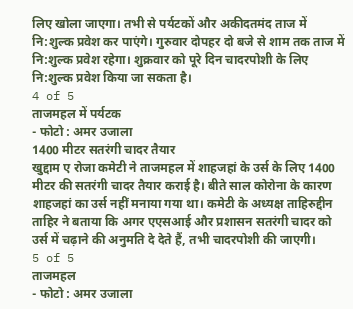लिए खोला जाएगा। तभी से पर्यटकों और अकीदतमंद ताज में नि:शुल्क प्रवेश कर पाएंगे। गुरुवार दोपहर दो बजे से शाम तक ताज में नि:शुल्क प्रवेश रहेगा। शुक्रवार को पूरे दिन चादरपोशी के लिए नि:शुल्क प्रवेश किया जा सकता है।
4 of 5
ताजमहल में पर्यटक
- फोटो : अमर उजाला
1400 मीटर सतरंगी चादर तैयार
खुद्दाम ए रोजा कमेटी ने ताजमहल में शाहजहां के उर्स के लिए 1400 मीटर की सतरंगी चादर तैयार कराई है। बीते साल कोरोना के कारण शाहजहां का उर्स नहीं मनाया गया था। कमेटी के अध्यक्ष ताहिरुद्दीन ताहिर ने बताया कि अगर एएसआई और प्रशासन सतरंगी चादर को उर्स में चढ़ाने की अनुमति दे देते हैं, तभी चादरपोशी की जाएगी।
5 of 5
ताजमहल
- फोटो : अमर उजाला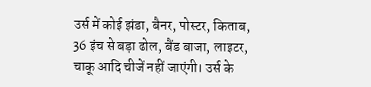उर्स में कोई झंडा, बैनर, पोस्टर, किताब, 36 इंच से बड़ा ढोल, बैंड बाजा, लाइटर, चाकू आदि चीजें नहीं जाएंगी। उर्स के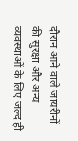दौरान आने वाले जायरीनों की सुरक्षा और अन्य व्यवस्थाओं के लिए जल्द ही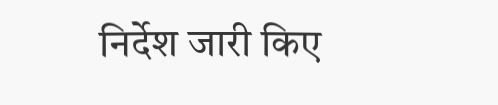निर्देश जारी किए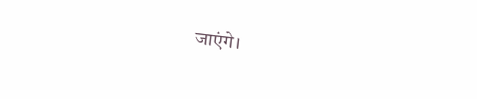जाएंगे।